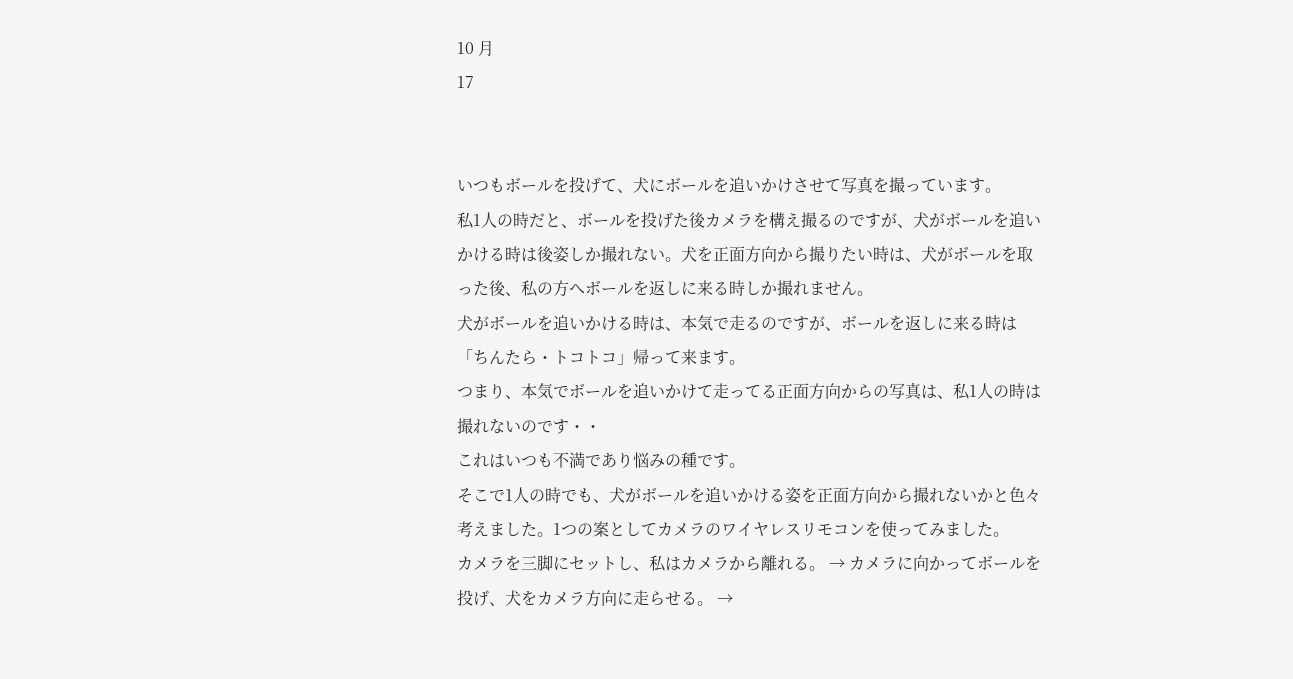10 月
17


いつもボールを投げて、犬にボールを追いかけさせて写真を撮っています。
私1人の時だと、ボールを投げた後カメラを構え撮るのですが、犬がボールを追いかける時は後姿しか撮れない。犬を正面方向から撮りたい時は、犬がボールを取った後、私の方へボールを返しに来る時しか撮れません。
犬がボールを追いかける時は、本気で走るのですが、ボールを返しに来る時は「ちんたら・トコトコ」帰って来ます。
つまり、本気でボールを追いかけて走ってる正面方向からの写真は、私1人の時は撮れないのです・・
これはいつも不満であり悩みの種です。
そこで1人の時でも、犬がボールを追いかける姿を正面方向から撮れないかと色々考えました。1つの案としてカメラのワイヤレスリモコンを使ってみました。
カメラを三脚にセットし、私はカメラから離れる。 → カメラに向かってボールを投げ、犬をカメラ方向に走らせる。 →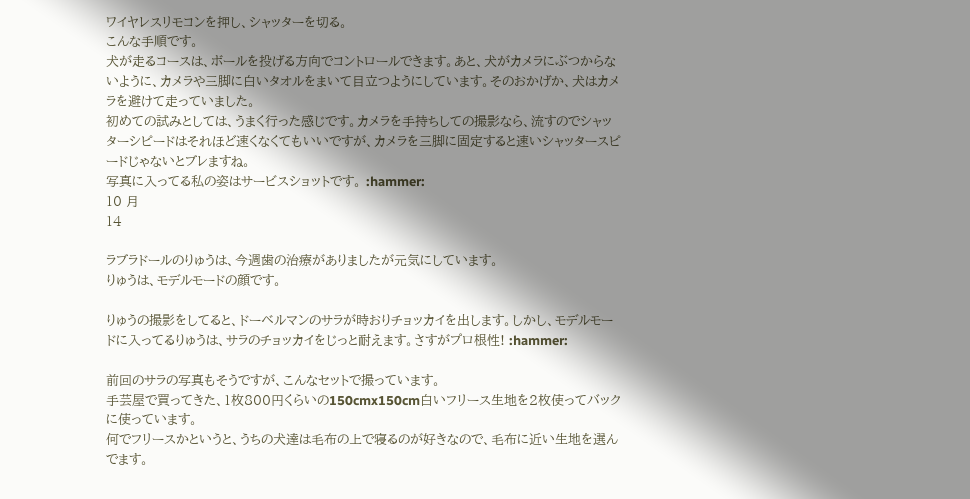ワイヤレスリモコンを押し、シャッターを切る。
こんな手順です。
犬が走るコースは、ボールを投げる方向でコントロールできます。あと、犬がカメラにぶつからないように、カメラや三脚に白いタオルをまいて目立つようにしています。そのおかげか、犬はカメラを避けて走っていました。
初めての試みとしては、うまく行った感じです。カメラを手持ちしての撮影なら、流すのでシャッターシピードはそれほど速くなくてもいいですが、カメラを三脚に固定すると速いシャッタースピードじゃないとブレますね。
写真に入ってる私の姿はサービスショットです。 :hammer:
10 月
14

ラブラドールのりゅうは、今週歯の治療がありましたが元気にしています。
りゅうは、モデルモードの顔です。

りゅうの撮影をしてると、ドーベルマンのサラが時おりチョッカイを出します。しかし、モデルモードに入ってるりゅうは、サラのチョッカイをじっと耐えます。さすがプロ根性! :hammer:

前回のサラの写真もそうですが、こんなセットで撮っています。
手芸屋で買ってきた、1枚800円くらいの150cmx150cm白いフリース生地を2枚使ってバックに使っています。
何でフリースかというと、うちの犬達は毛布の上で寝るのが好きなので、毛布に近い生地を選んでます。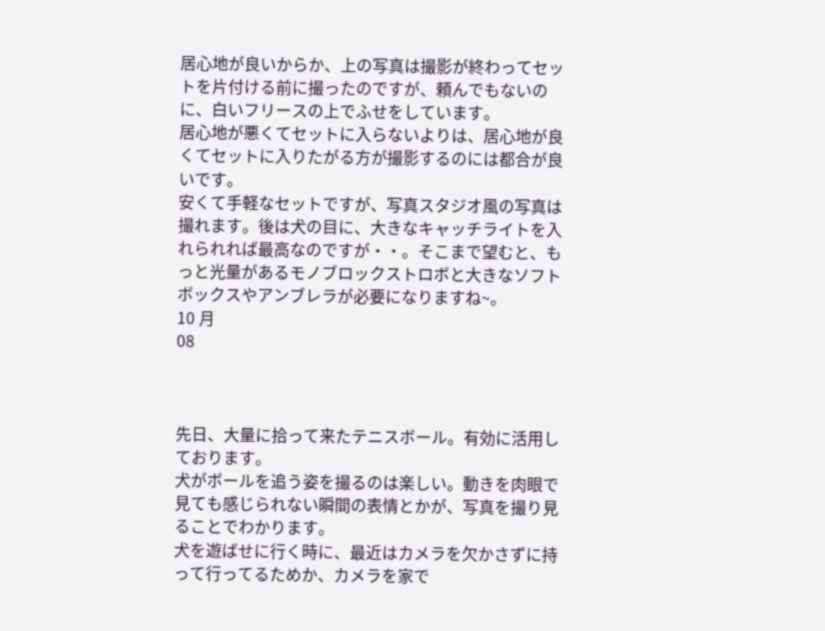居心地が良いからか、上の写真は撮影が終わってセットを片付ける前に撮ったのですが、頼んでもないのに、白いフリースの上でふせをしています。
居心地が悪くてセットに入らないよりは、居心地が良くてセットに入りたがる方が撮影するのには都合が良いです。
安くて手軽なセットですが、写真スタジオ風の写真は撮れます。後は犬の目に、大きなキャッチライトを入れられれば最高なのですが・・。そこまで望むと、もっと光量があるモノブロックストロボと大きなソフトボックスやアンブレラが必要になりますね~。
10 月
08



先日、大量に拾って来たテニスボール。有効に活用しております。
犬がボールを追う姿を撮るのは楽しい。動きを肉眼で見ても感じられない瞬間の表情とかが、写真を撮り見ることでわかります。
犬を遊ばせに行く時に、最近はカメラを欠かさずに持って行ってるためか、カメラを家で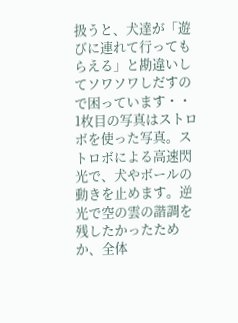扱うと、犬達が「遊びに連れて行ってもらえる」と勘違いしてソワソワしだすので困っています・・
1枚目の写真はストロボを使った写真。ストロボによる高速閃光で、犬やボールの動きを止めます。逆光で空の雲の諧調を残したかったためか、全体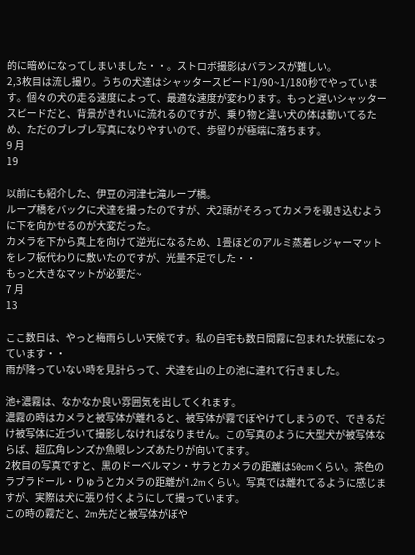的に暗めになってしまいました・・。ストロボ撮影はバランスが難しい。
2,3枚目は流し撮り。うちの犬達はシャッタースピード1/90~1/180秒でやっています。個々の犬の走る速度によって、最適な速度が変わります。もっと遅いシャッタースピードだと、背景がきれいに流れるのですが、乗り物と違い犬の体は動いてるため、ただのブレブレ写真になりやすいので、歩留りが極端に落ちます。
9 月
19

以前にも紹介した、伊豆の河津七滝ループ橋。
ループ橋をバックに犬達を撮ったのですが、犬2頭がそろってカメラを覗き込むように下を向かせるのが大変だった。
カメラを下から真上を向けて逆光になるため、1畳ほどのアルミ蒸着レジャーマットをレフ板代わりに敷いたのですが、光量不足でした・・
もっと大きなマットが必要だ~
7 月
13

ここ数日は、やっと梅雨らしい天候です。私の自宅も数日間霧に包まれた状態になっています・・
雨が降っていない時を見計らって、犬達を山の上の池に連れて行きました。

池+濃霧は、なかなか良い雰囲気を出してくれます。
濃霧の時はカメラと被写体が離れると、被写体が霧でぼやけてしまうので、できるだけ被写体に近づいて撮影しなければなりません。この写真のように大型犬が被写体ならば、超広角レンズか魚眼レンズあたりが向いてます。
2枚目の写真ですと、黒のドーベルマン・サラとカメラの距離は50cmくらい。茶色のラブラドール・りゅうとカメラの距離が1.2mくらい。写真では離れてるように感じますが、実際は犬に張り付くようにして撮っています。
この時の霧だと、2m先だと被写体がぼや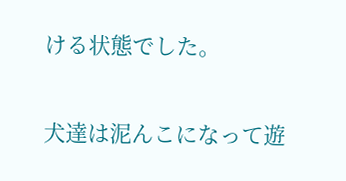ける状態でした。

犬達は泥んこになって遊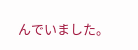んでいました。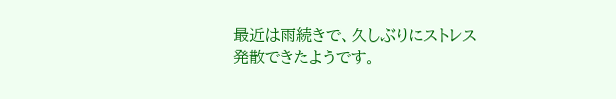最近は雨続きで、久しぶりにストレス発散できたようです。